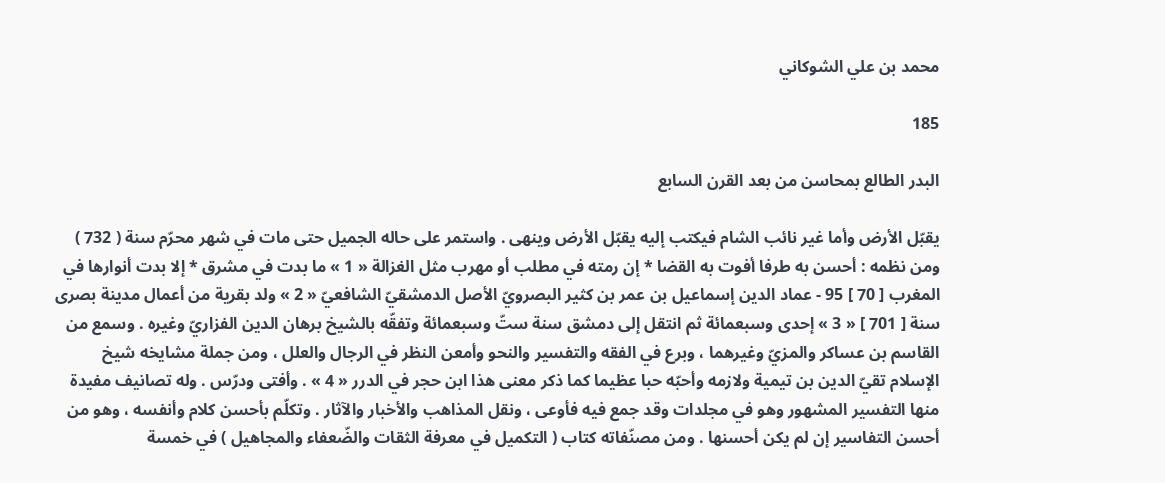محمد بن علي الشوكاني

185

البدر الطالع بمحاسن من بعد القرن السابع

يقبّل الأرض وأما غير نائب الشام فيكتب إليه يقبّل الأرض وينهى . واستمر على حاله الجميل حتى مات في شهر محرّم سنة ( 732 ) ومن نظمه : أحسن به طرفا أفوت به القضا * إن رمته في مطلب أو مهرب مثل الغزالة « 1 » ما بدت في مشرق * إلا بدت أنوارها في المغرب [ 70 ] 95 - عماد الدين إسماعيل بن عمر بن كثير البصرويّ الأصل الدمشقيّ الشافعيّ « 2 » ولد بقرية من أعمال مدينة بصرى سنة [ 701 ] « 3 » إحدى وسبعمائة ثم انتقل إلى دمشق سنة ستّ وسبعمائة وتفقّه بالشيخ برهان الدين الفزاريّ وغيره . وسمع من القاسم بن عساكر والمزيّ وغيرهما ، وبرع في الفقه والتفسير والنحو وأمعن النظر في الرجال والعلل ، ومن جملة مشايخه شيخ الإسلام تقيّ الدين بن تيمية ولازمه وأحبّه حبا عظيما كما ذكر معنى هذا ابن حجر في الدرر « 4 » . وأفتى ودرّس . وله تصانيف مفيدة منها التفسير المشهور وهو في مجلدات وقد جمع فيه فأوعى ، ونقل المذاهب والأخبار والآثار . وتكلّم بأحسن كلام وأنفسه ، وهو من أحسن التفاسير إن لم يكن أحسنها . ومن مصنّفاته كتاب ( التكميل في معرفة الثقات والضّعفاء والمجاهيل ) في خمسة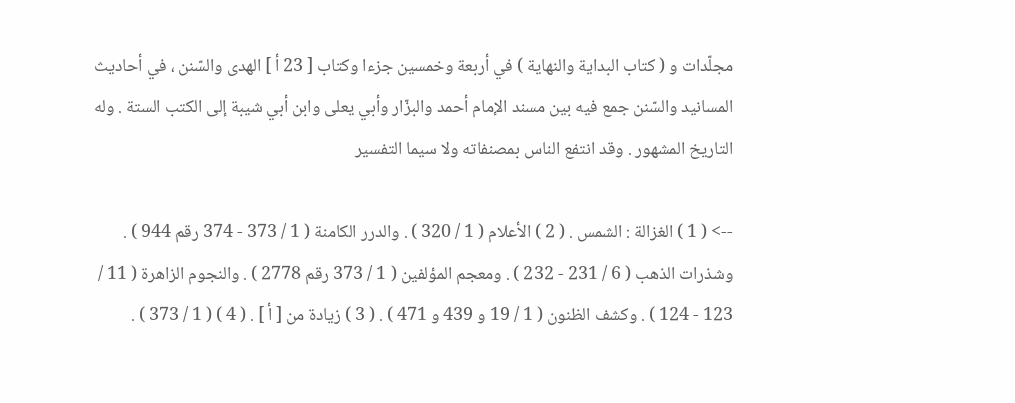مجلّدات و ( كتاب البداية والنهاية ) في أربعة وخمسين جزءا وكتاب [ 23 أ ] الهدى والسّنن ، في أحاديث المسانيد والسّنن جمع فيه بين مسند الإمام أحمد والبزّار وأبي يعلى وابن أبي شيبة إلى الكتب الستة . وله التاريخ المشهور . وقد انتفع الناس بمصنفاته ولا سيما التفسير

--> ( 1 ) الغزالة : الشمس . ( 2 ) الأعلام ( 1 / 320 ) . والدرر الكامنة ( 1 / 373 - 374 رقم 944 ) . وشذرات الذهب ( 6 / 231 - 232 ) . ومعجم المؤلفين ( 1 / 373 رقم 2778 ) . والنجوم الزاهرة ( 11 / 123 - 124 ) . وكشف الظنون ( 1 / 19 و 439 و 471 ) . ( 3 ) زيادة من [ أ ] . ( 4 ) ( 1 / 373 ) .